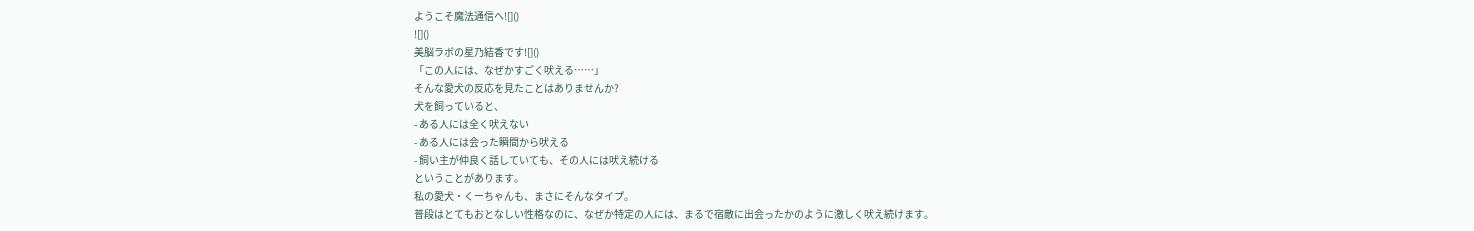ようこそ魔法通信へ![]()
![]()
美脳ラボの星乃結香です![]()
「この人には、なぜかすごく吠える……」
そんな愛犬の反応を見たことはありませんか?
犬を飼っていると、
- ある人には全く吠えない
- ある人には会った瞬間から吠える
- 飼い主が仲良く話していても、その人には吠え続ける
ということがあります。
私の愛犬・くーちゃんも、まさにそんなタイプ。
普段はとてもおとなしい性格なのに、なぜか特定の人には、まるで宿敵に出会ったかのように激しく吠え続けます。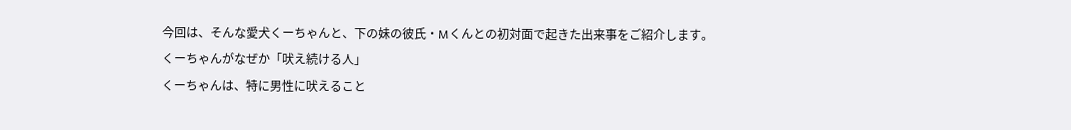今回は、そんな愛犬くーちゃんと、下の妹の彼氏・Mくんとの初対面で起きた出来事をご紹介します。
くーちゃんがなぜか「吠え続ける人」
くーちゃんは、特に男性に吠えること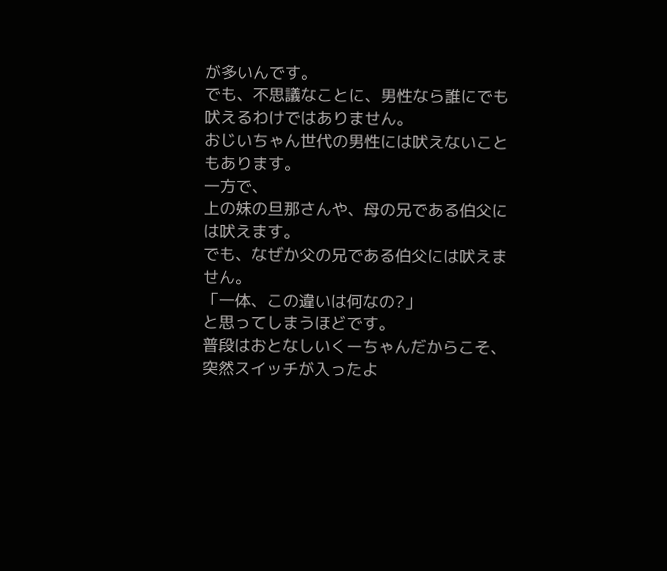が多いんです。
でも、不思議なことに、男性なら誰にでも吠えるわけではありません。
おじいちゃん世代の男性には吠えないこともあります。
一方で、
上の妹の旦那さんや、母の兄である伯父には吠えます。
でも、なぜか父の兄である伯父には吠えません。
「一体、この違いは何なの?」
と思ってしまうほどです。
普段はおとなしいくーちゃんだからこそ、突然スイッチが入ったよ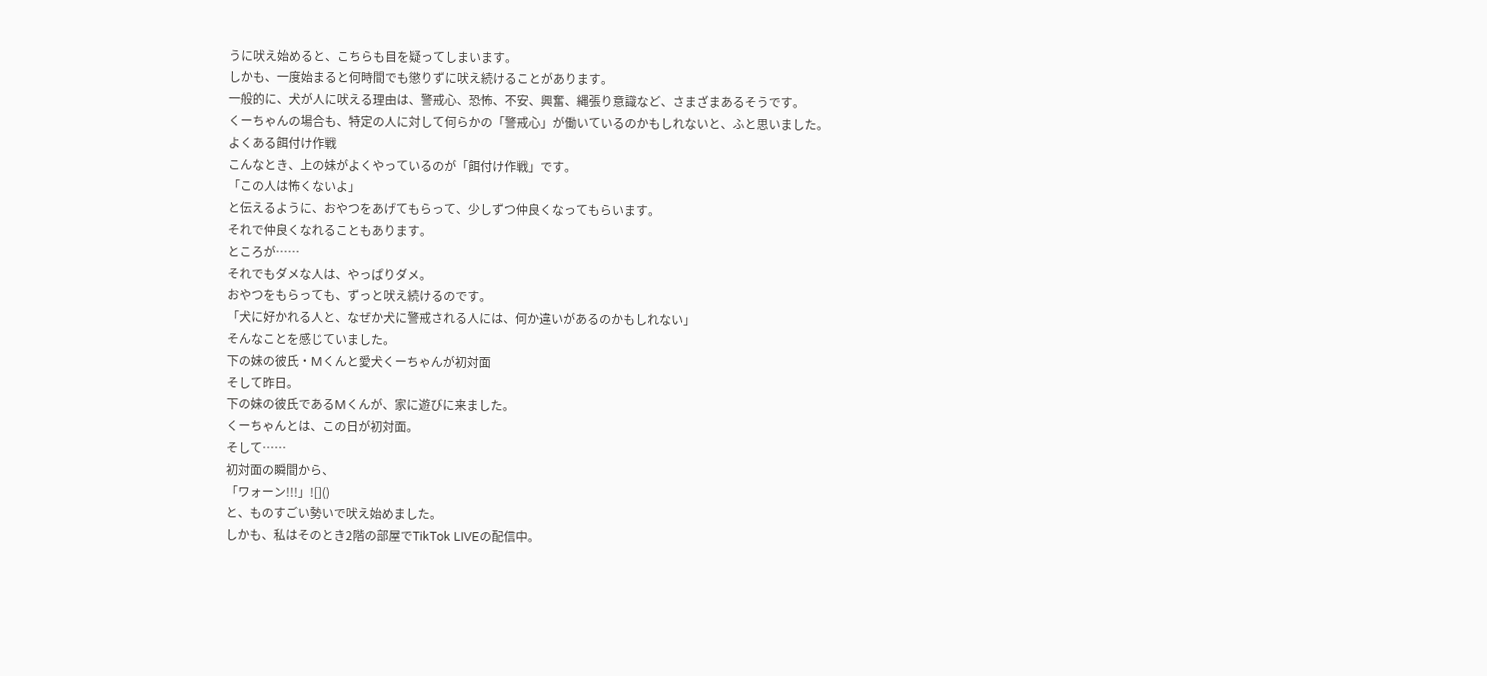うに吠え始めると、こちらも目を疑ってしまいます。
しかも、一度始まると何時間でも懲りずに吠え続けることがあります。
一般的に、犬が人に吠える理由は、警戒心、恐怖、不安、興奮、縄張り意識など、さまざまあるそうです。
くーちゃんの場合も、特定の人に対して何らかの「警戒心」が働いているのかもしれないと、ふと思いました。
よくある餌付け作戦
こんなとき、上の妹がよくやっているのが「餌付け作戦」です。
「この人は怖くないよ」
と伝えるように、おやつをあげてもらって、少しずつ仲良くなってもらいます。
それで仲良くなれることもあります。
ところが……
それでもダメな人は、やっぱりダメ。
おやつをもらっても、ずっと吠え続けるのです。
「犬に好かれる人と、なぜか犬に警戒される人には、何か違いがあるのかもしれない」
そんなことを感じていました。
下の妹の彼氏・Mくんと愛犬くーちゃんが初対面
そして昨日。
下の妹の彼氏であるMくんが、家に遊びに来ました。
くーちゃんとは、この日が初対面。
そして……
初対面の瞬間から、
「ワォーン!!!」![]()
と、ものすごい勢いで吠え始めました。
しかも、私はそのとき2階の部屋でTikTok LIVEの配信中。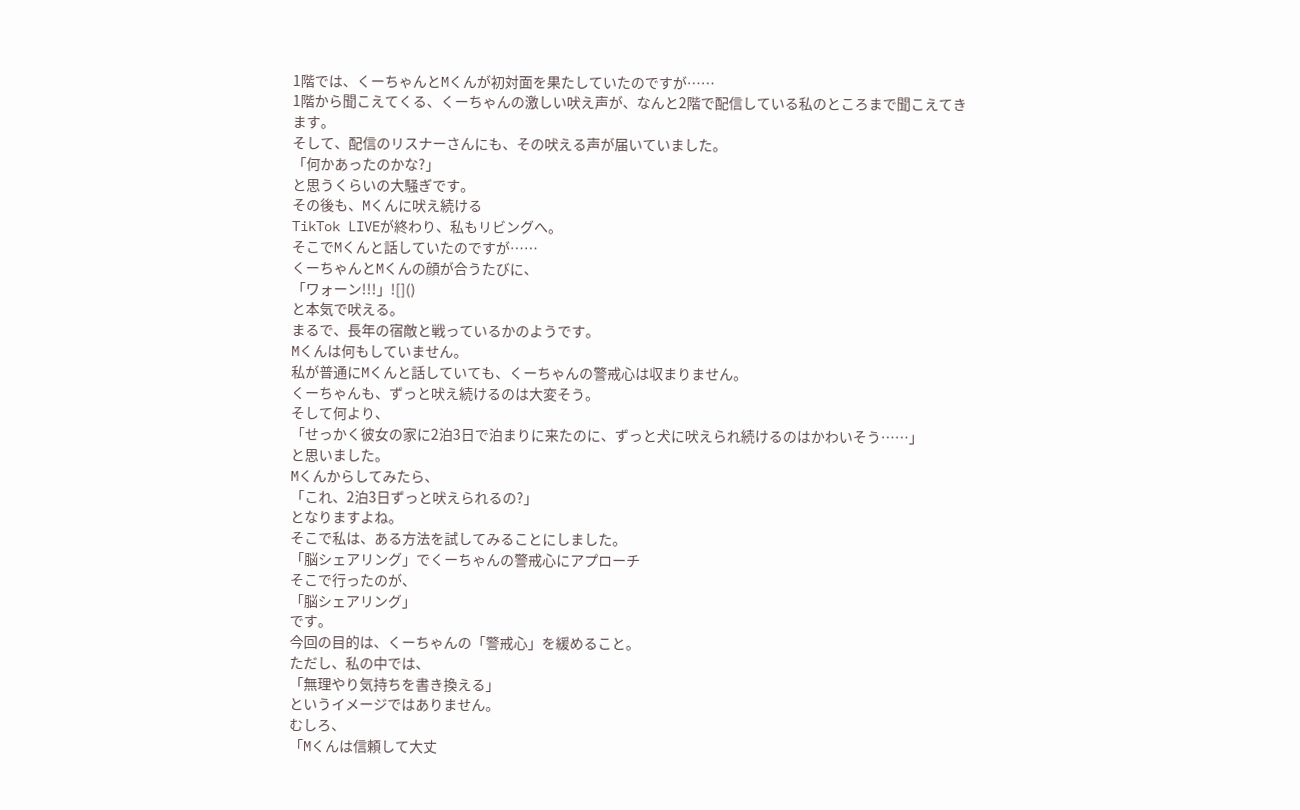1階では、くーちゃんとMくんが初対面を果たしていたのですが……
1階から聞こえてくる、くーちゃんの激しい吠え声が、なんと2階で配信している私のところまで聞こえてきます。
そして、配信のリスナーさんにも、その吠える声が届いていました。
「何かあったのかな?」
と思うくらいの大騒ぎです。
その後も、Mくんに吠え続ける
TikTok LIVEが終わり、私もリビングへ。
そこでMくんと話していたのですが……
くーちゃんとMくんの顔が合うたびに、
「ワォーン!!!」![]()
と本気で吠える。
まるで、長年の宿敵と戦っているかのようです。
Mくんは何もしていません。
私が普通にMくんと話していても、くーちゃんの警戒心は収まりません。
くーちゃんも、ずっと吠え続けるのは大変そう。
そして何より、
「せっかく彼女の家に2泊3日で泊まりに来たのに、ずっと犬に吠えられ続けるのはかわいそう……」
と思いました。
Mくんからしてみたら、
「これ、2泊3日ずっと吠えられるの?」
となりますよね。
そこで私は、ある方法を試してみることにしました。
「脳シェアリング」でくーちゃんの警戒心にアプローチ
そこで行ったのが、
「脳シェアリング」
です。
今回の目的は、くーちゃんの「警戒心」を緩めること。
ただし、私の中では、
「無理やり気持ちを書き換える」
というイメージではありません。
むしろ、
「Mくんは信頼して大丈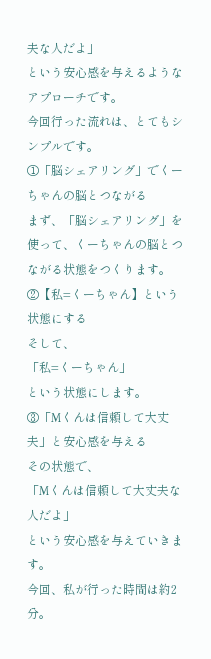夫な人だよ」
という安心感を与えるようなアプローチです。
今回行った流れは、とてもシンプルです。
①「脳シェアリング」でくーちゃんの脳とつながる
まず、「脳シェアリング」を使って、くーちゃんの脳とつながる状態をつくります。
②【私=くーちゃん】という状態にする
そして、
「私=くーちゃん」
という状態にします。
③「Mくんは信頼して大丈夫」と安心感を与える
その状態で、
「Mくんは信頼して大丈夫な人だよ」
という安心感を与えていきます。
今回、私が行った時間は約2分。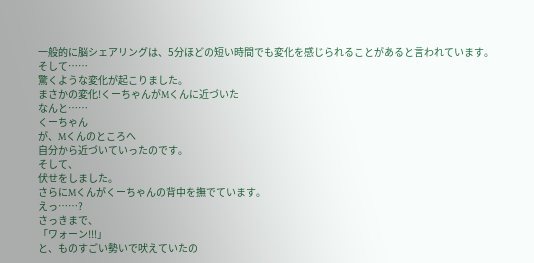一般的に脳シェアリングは、5分ほどの短い時間でも変化を感じられることがあると言われています。
そして……
驚くような変化が起こりました。
まさかの変化!くーちゃんがMくんに近づいた
なんと……
くーちゃん
が、Mくんのところへ
自分から近づいていったのです。
そして、
伏せをしました。
さらにMくんがくーちゃんの背中を撫でています。
えっ……?
さっきまで、
「ワォーン!!!」
と、ものすごい勢いで吠えていたの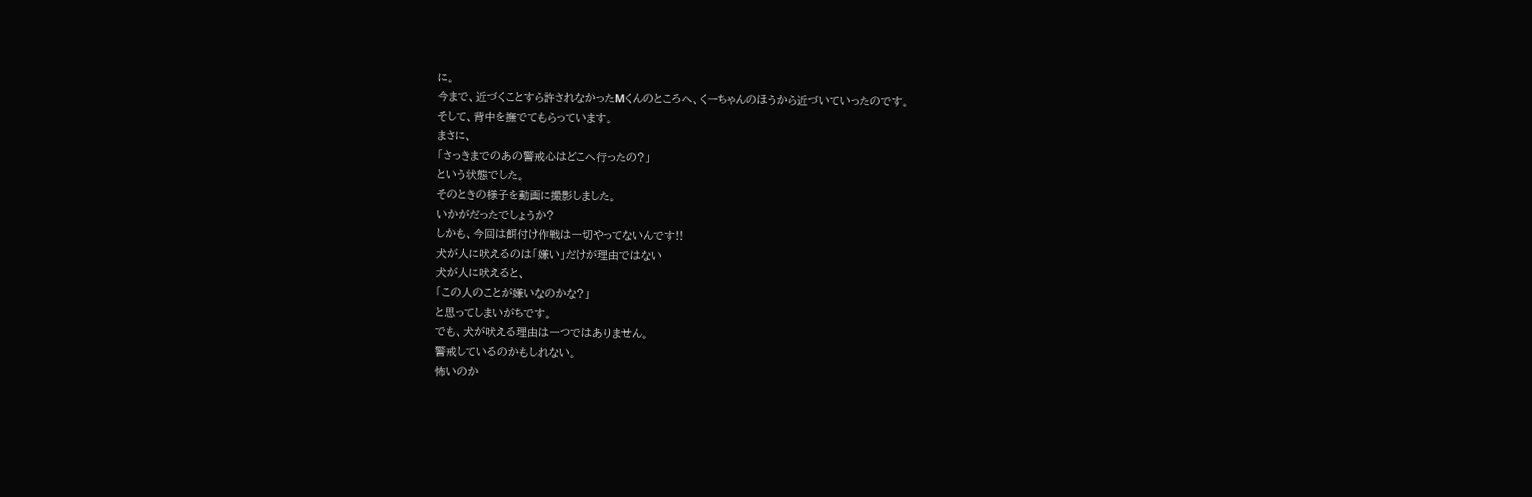に。
今まで、近づくことすら許されなかったMくんのところへ、くーちゃんのほうから近づいていったのです。
そして、背中を撫でてもらっています。
まさに、
「さっきまでのあの警戒心はどこへ行ったの?」
という状態でした。
そのときの様子を動画に撮影しました。
いかがだったでしょうか?
しかも、今回は餌付け作戦は一切やってないんです!!
犬が人に吠えるのは「嫌い」だけが理由ではない
犬が人に吠えると、
「この人のことが嫌いなのかな?」
と思ってしまいがちです。
でも、犬が吠える理由は一つではありません。
警戒しているのかもしれない。
怖いのか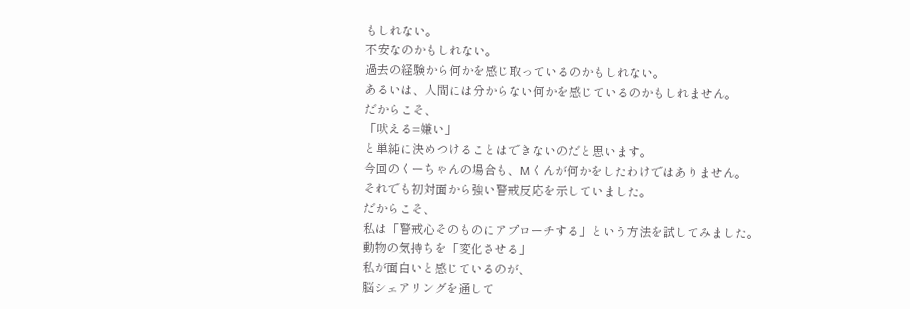もしれない。
不安なのかもしれない。
過去の経験から何かを感じ取っているのかもしれない。
あるいは、人間には分からない何かを感じているのかもしれません。
だからこそ、
「吠える=嫌い」
と単純に決めつけることはできないのだと思います。
今回のくーちゃんの場合も、Mくんが何かをしたわけではありません。
それでも初対面から強い警戒反応を示していました。
だからこそ、
私は「警戒心そのものにアプローチする」という方法を試してみました。
動物の気持ちを「変化させる」
私が面白いと感じているのが、
脳シェアリングを通して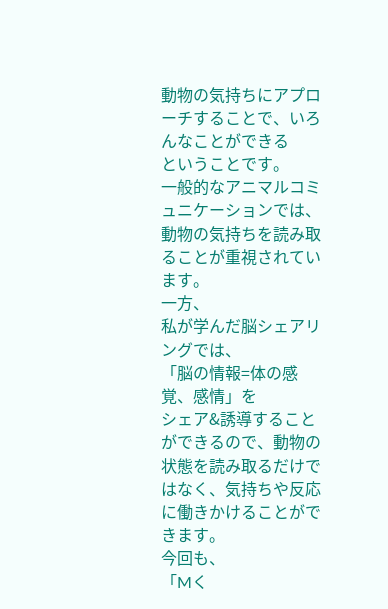動物の気持ちにアプローチすることで、いろんなことができる
ということです。
一般的なアニマルコミュニケーションでは、動物の気持ちを読み取ることが重視されています。
一方、
私が学んだ脳シェアリングでは、
「脳の情報=体の感覚、感情」を
シェア&誘導することができるので、動物の状態を読み取るだけではなく、気持ちや反応に働きかけることができます。
今回も、
「Mく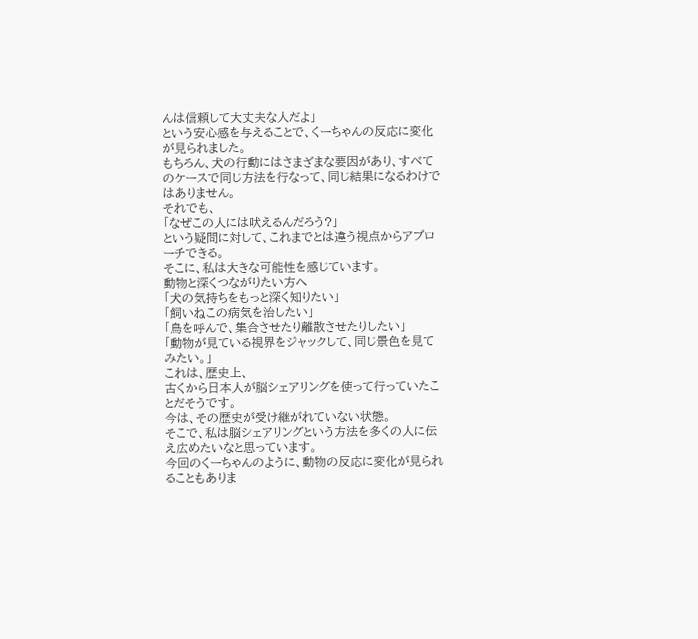んは信頼して大丈夫な人だよ」
という安心感を与えることで、くーちゃんの反応に変化が見られました。
もちろん、犬の行動にはさまざまな要因があり、すべてのケースで同じ方法を行なって、同じ結果になるわけではありません。
それでも、
「なぜこの人には吠えるんだろう?」
という疑問に対して、これまでとは違う視点からアプローチできる。
そこに、私は大きな可能性を感じています。
動物と深くつながりたい方へ
「犬の気持ちをもっと深く知りたい」
「飼いねこの病気を治したい」
「鳥を呼んで、集合させたり離散させたりしたい」
「動物が見ている視界をジャックして、同じ景色を見てみたい。」
これは、歴史上、
古くから日本人が脳シェアリングを使って行っていたことだそうです。
今は、その歴史が受け継がれていない状態。
そこで、私は脳シェアリングという方法を多くの人に伝え広めたいなと思っています。
今回のくーちゃんのように、動物の反応に変化が見られることもありま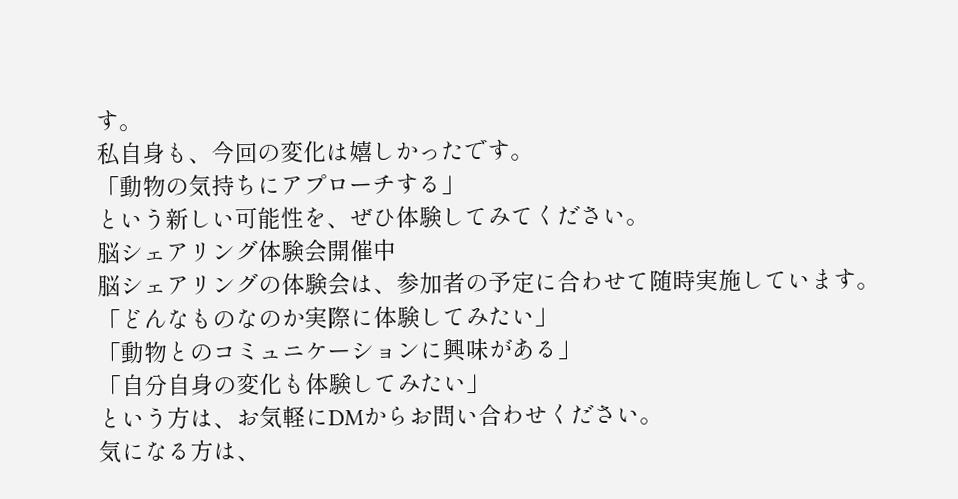す。
私自身も、今回の変化は嬉しかったです。
「動物の気持ちにアプローチする」
という新しい可能性を、ぜひ体験してみてください。
脳シェアリング体験会開催中
脳シェアリングの体験会は、参加者の予定に合わせて随時実施しています。
「どんなものなのか実際に体験してみたい」
「動物とのコミュニケーションに興味がある」
「自分自身の変化も体験してみたい」
という方は、お気軽にDMからお問い合わせください。
気になる方は、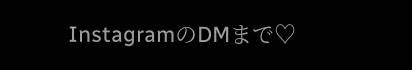InstagramのDMまで♡